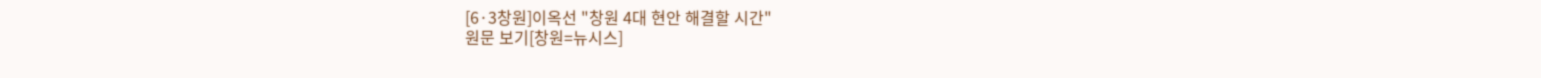[6·3창원]이옥선 "창원 4대 현안 해결할 시간"
원문 보기[창원=뉴시스]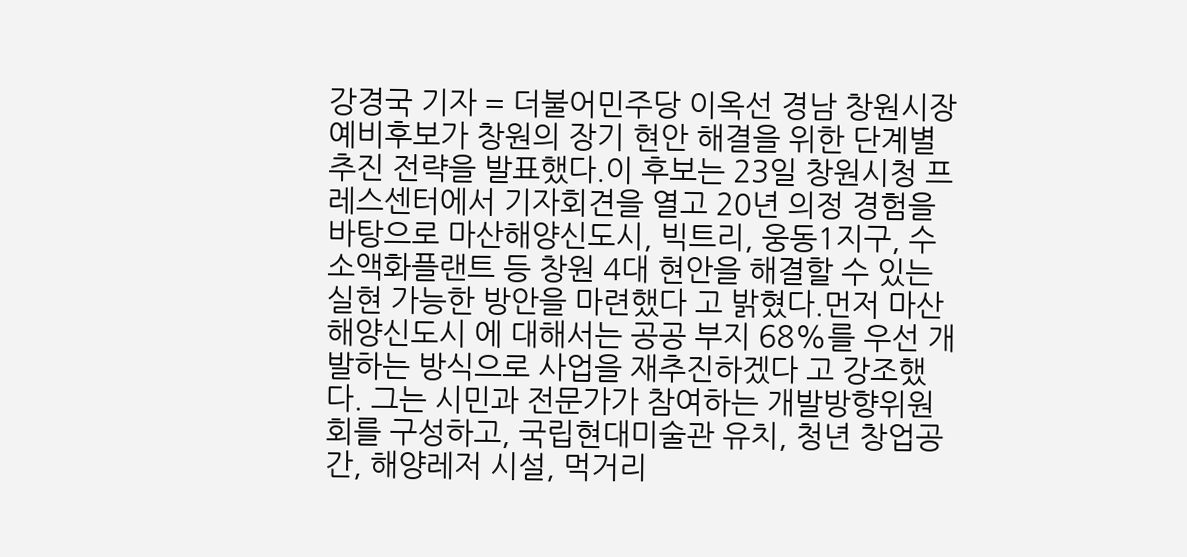강경국 기자 = 더불어민주당 이옥선 경남 창원시장 예비후보가 창원의 장기 현안 해결을 위한 단계별 추진 전략을 발표했다.이 후보는 23일 창원시청 프레스센터에서 기자회견을 열고 20년 의정 경험을 바탕으로 마산해양신도시, 빅트리, 웅동1지구, 수소액화플랜트 등 창원 4대 현안을 해결할 수 있는 실현 가능한 방안을 마련했다 고 밝혔다.먼저 마산해양신도시 에 대해서는 공공 부지 68%를 우선 개발하는 방식으로 사업을 재추진하겠다 고 강조했다. 그는 시민과 전문가가 참여하는 개발방향위원회를 구성하고, 국립현대미술관 유치, 청년 창업공간, 해양레저 시설, 먹거리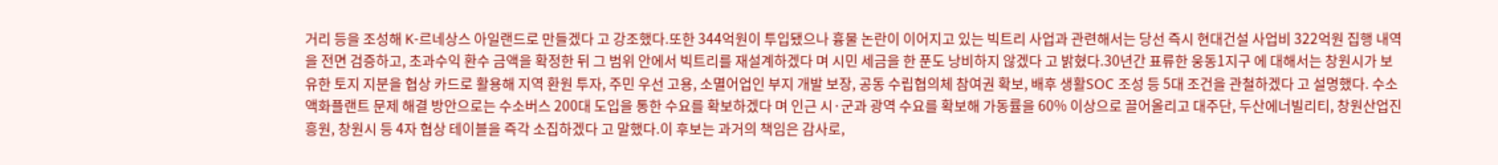거리 등을 조성해 K-르네상스 아일랜드로 만들겠다 고 강조했다.또한 344억원이 투입됐으나 흉물 논란이 이어지고 있는 빅트리 사업과 관련해서는 당선 즉시 현대건설 사업비 322억원 집행 내역을 전면 검증하고, 초과수익 환수 금액을 확정한 뒤 그 범위 안에서 빅트리를 재설계하겠다 며 시민 세금을 한 푼도 낭비하지 않겠다 고 밝혔다.30년간 표류한 웅동1지구 에 대해서는 창원시가 보유한 토지 지분을 협상 카드로 활용해 지역 환원 투자, 주민 우선 고용, 소멸어업인 부지 개발 보장, 공동 수립협의체 참여권 확보, 배후 생활SOC 조성 등 5대 조건을 관철하겠다 고 설명했다. 수소액화플랜트 문제 해결 방안으로는 수소버스 200대 도입을 통한 수요를 확보하겠다 며 인근 시·군과 광역 수요를 확보해 가동률을 60% 이상으로 끌어올리고 대주단, 두산에너빌리티, 창원산업진흥원, 창원시 등 4자 협상 테이블을 즉각 소집하겠다 고 말했다.이 후보는 과거의 책임은 감사로,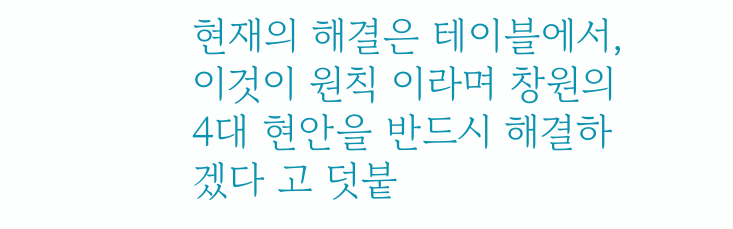현재의 해결은 테이블에서, 이것이 원칙 이라며 창원의 4대 현안을 반드시 해결하겠다 고 덧붙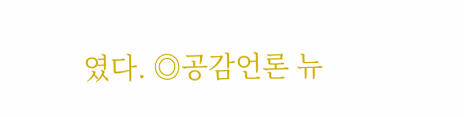였다. ◎공감언론 뉴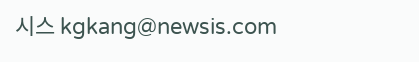시스 kgkang@newsis.com